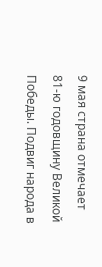9 мая страна отмечает 81-ю годовщину Великой Победы. Подвиг народа в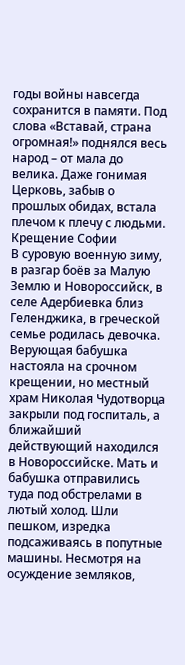годы войны навсегда сохранится в памяти. Под слова «Вставай, страна огромная!» поднялся весь народ – от мала до велика. Даже гонимая Церковь, забыв о прошлых обидах, встала плечом к плечу с людьми.
Крещение Софии
В суровую военную зиму, в разгар боёв за Малую Землю и Новороссийск, в селе Адербиевка близ Геленджика, в греческой семье родилась девочка. Верующая бабушка настояла на срочном крещении, но местный храм Николая Чудотворца закрыли под госпиталь, а ближайший действующий находился в Новороссийске. Мать и бабушка отправились туда под обстрелами в лютый холод. Шли пешком, изредка подсаживаясь в попутные машины. Несмотря на осуждение земляков,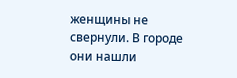женщины не свернули. В городе они нашли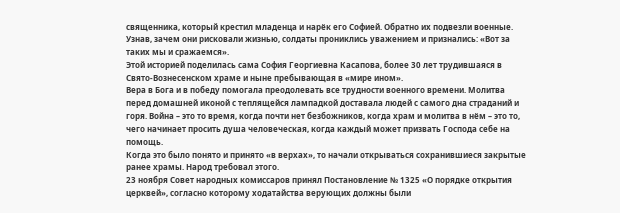священника, который крестил младенца и нарёк его Софией. Обратно их подвезли военные. Узнав, зачем они рисковали жизнью, солдаты прониклись уважением и признались: «Вот за таких мы и сражаемся».
Этой историей поделилась сама София Георгиевна Касапова, более 30 лет трудившаяся в Свято-Вознесенском храме и ныне пребывающая в «мире ином».
Вера в Бога и в победу помогала преодолевать все трудности военного времени. Молитва перед домашней иконой с теплящейся лампадкой доставала людей с самого дна страданий и горя. Война – это то время, когда почти нет безбожников, когда храм и молитва в нём – это то, чего начинает просить душа человеческая, когда каждый может призвать Господа себе на помощь.
Когда это было понято и принято «в верхах», то начали открываться сохранившиеся закрытые ранее храмы. Народ требовал этого.
23 ноября Совет народных комиссаров принял Постановление № 1325 «О порядке открытия церквей», согласно которому ходатайства верующих должны были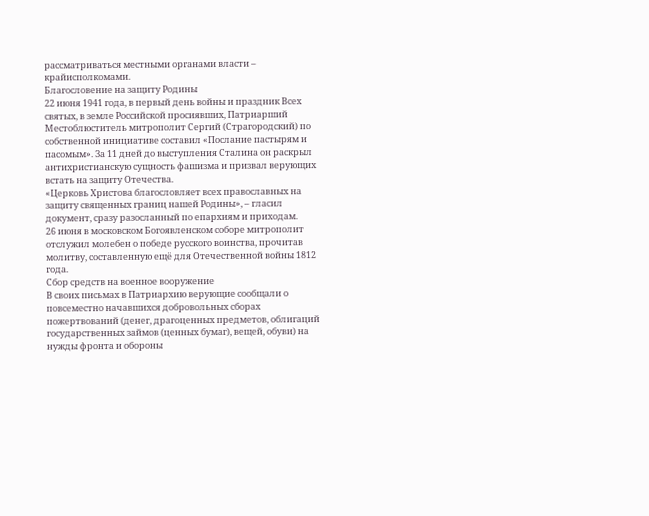рассматриваться местными органами власти – крайисполкомами.
Благословение на защиту Родины
22 июня 1941 года, в первый день войны и праздник Всех святых, в земле Российской просиявших, Патриарший Местоблюститель митрополит Сергий (Страгородский) по собственной инициативе составил «Послание пастырям и пасомым». За 11 дней до выступления Сталина он раскрыл антихристианскую сущность фашизма и призвал верующих встать на защиту Отечества.
«Церковь Христова благословляет всех православных на защиту священных границ нашей Родины», – гласил документ, сразу разосланный по епархиям и приходам.
26 июня в московском Богоявленском соборе митрополит отслужил молебен о победе русского воинства, прочитав молитву, составленную ещё для Отечественной войны 1812 года.
Сбор средств на военное вооружение
В своих письмах в Патриархию верующие сообщали о повсеместно начавшихся добровольных сборах пожертвований (денег, драгоценных предметов, облигаций государственных займов (ценных бумаг), вещей, обуви) на нужды фронта и обороны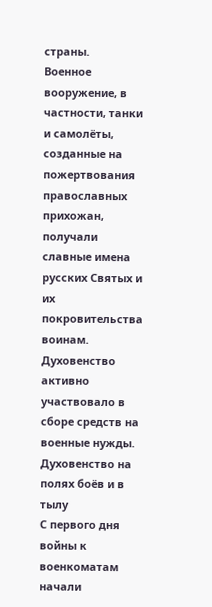страны.
Военное вооружение, в частности, танки и самолёты, созданные на пожертвования православных прихожан, получали славные имена русских Святых и их покровительства воинам. Духовенство активно участвовало в сборе средств на военные нужды.
Духовенство на полях боёв и в тылу
С первого дня войны к военкоматам начали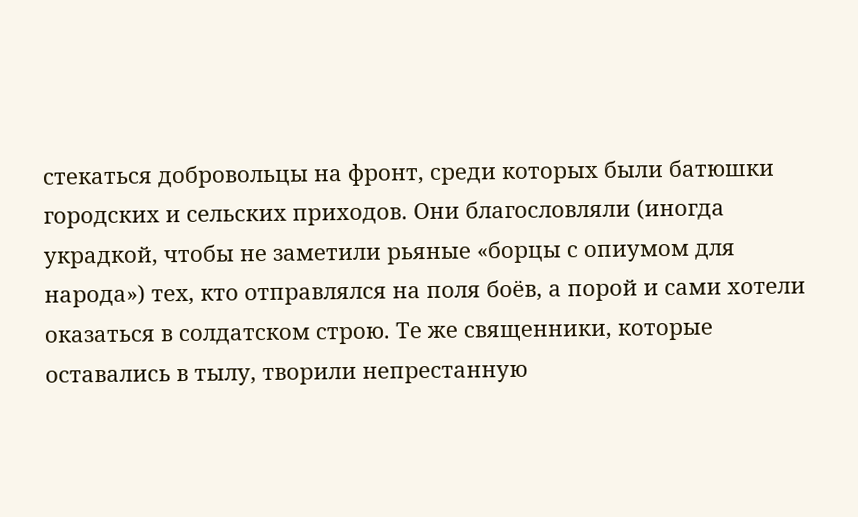стекаться добровольцы на фронт, среди которых были батюшки городских и сельских приходов. Они благословляли (иногда украдкой, чтобы не заметили рьяные «борцы с опиумом для народа») тех, кто отправлялся на поля боёв, а порой и сами хотели оказаться в солдатском строю. Те же священники, которые оставались в тылу, творили непрестанную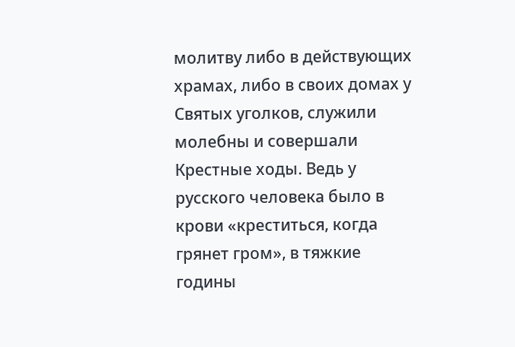молитву либо в действующих храмах, либо в своих домах у Святых уголков, служили молебны и совершали Крестные ходы. Ведь у русского человека было в крови «креститься, когда грянет гром», в тяжкие годины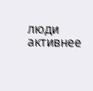люди активнее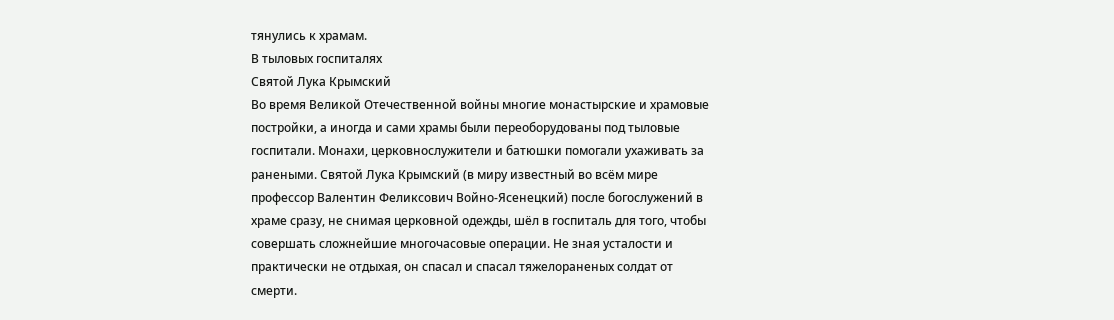тянулись к храмам.
В тыловых госпиталях
Святой Лука Крымский
Во время Великой Отечественной войны многие монастырские и храмовые постройки, а иногда и сами храмы были переоборудованы под тыловые госпитали. Монахи, церковнослужители и батюшки помогали ухаживать за ранеными. Святой Лука Крымский (в миру известный во всём мире профессор Валентин Феликсович Войно-Ясенецкий) после богослужений в храме сразу, не снимая церковной одежды, шёл в госпиталь для того, чтобы совершать сложнейшие многочасовые операции. Не зная усталости и практически не отдыхая, он спасал и спасал тяжелораненых солдат от смерти.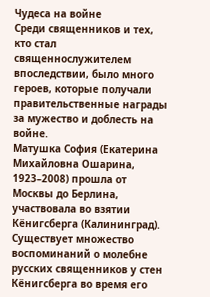Чудеса на войне
Среди священников и тех, кто стал священнослужителем впоследствии, было много героев, которые получали правительственные награды за мужество и доблесть на войне.
Матушка София (Екатерина Михайловна Ошарина, 1923–2008) прошла от Москвы до Берлина, участвовала во взятии Кёнигсберга (Калининград).
Существует множество воспоминаний о молебне русских священников у стен Кёнигсберга во время его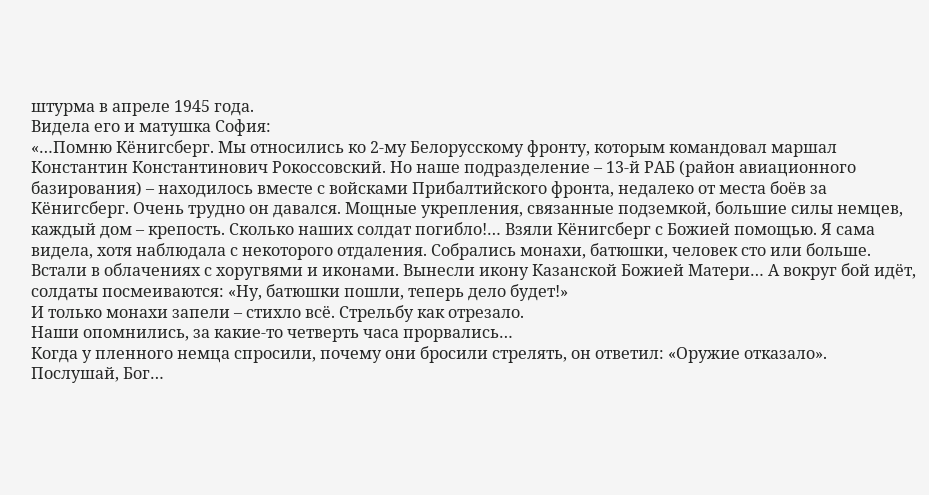штурма в апреле 1945 года.
Видела его и матушка София:
«…Помню Кёнигсберг. Мы относились ко 2-му Белорусскому фронту, которым командовал маршал Константин Константинович Рокоссовский. Но наше подразделение – 13-й РАБ (район авиационного базирования) – находилось вместе с войсками Прибалтийского фронта, недалеко от места боёв за Кёнигсберг. Очень трудно он давался. Мощные укрепления, связанные подземкой, большие силы немцев, каждый дом – крепость. Сколько наших солдат погибло!… Взяли Кёнигсберг с Божией помощью. Я сама видела, хотя наблюдала с некоторого отдаления. Собрались монахи, батюшки, человек сто или больше. Встали в облачениях с хоругвями и иконами. Вынесли икону Казанской Божией Матери… А вокруг бой идёт, солдаты посмеиваются: «Ну, батюшки пошли, теперь дело будет!»
И только монахи запели – стихло всё. Стрельбу как отрезало.
Наши опомнились, за какие-то четверть часа прорвались…
Когда у пленного немца спросили, почему они бросили стрелять, он ответил: «Оружие отказало».
Послушай, Бог…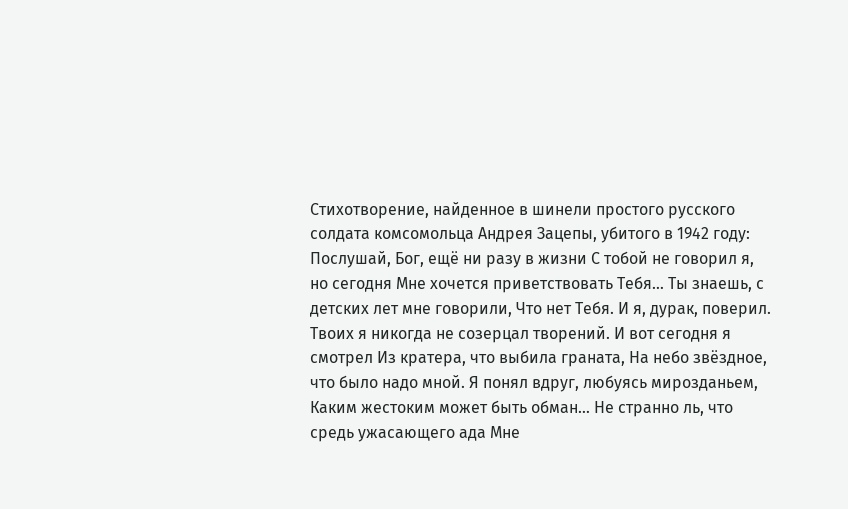Стихотворение, найденное в шинели простого русского солдата комсомольца Андрея Зацепы, убитого в 1942 году:
Послушай, Бог, ещё ни разу в жизни С тобой не говорил я, но сегодня Мне хочется приветствовать Тебя… Ты знаешь, с детских лет мне говорили, Что нет Тебя. И я, дурак, поверил. Твоих я никогда не созерцал творений. И вот сегодня я смотрел Из кратера, что выбила граната, На небо звёздное, что было надо мной. Я понял вдруг, любуясь мирозданьем, Каким жестоким может быть обман… Не странно ль, что средь ужасающего ада Мне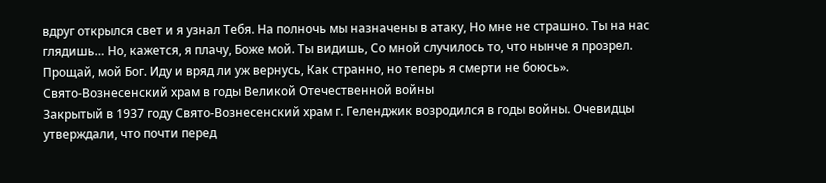вдруг открылся свет и я узнал Тебя. На полночь мы назначены в атаку, Но мне не страшно. Ты на нас глядишь… Но, кажется, я плачу, Боже мой. Ты видишь, Со мной случилось то, что нынче я прозрел. Прощай, мой Бог. Иду и вряд ли уж вернусь, Как странно, но теперь я смерти не боюсь».
Свято-Вознесенский храм в годы Великой Отечественной войны
Закрытый в 1937 году Свято-Вознесенский храм г. Геленджик возродился в годы войны. Очевидцы утверждали, что почти перед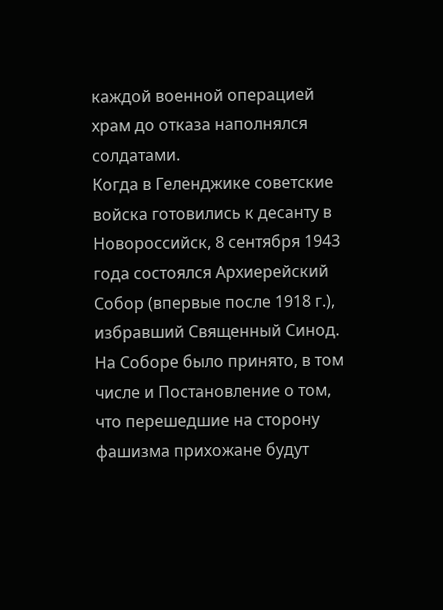каждой военной операцией храм до отказа наполнялся солдатами.
Когда в Геленджике советские войска готовились к десанту в Новороссийск, 8 сентября 1943 года состоялся Архиерейский Собор (впервые после 1918 г.), избравший Священный Синод. На Соборе было принято, в том числе и Постановление о том, что перешедшие на сторону фашизма прихожане будут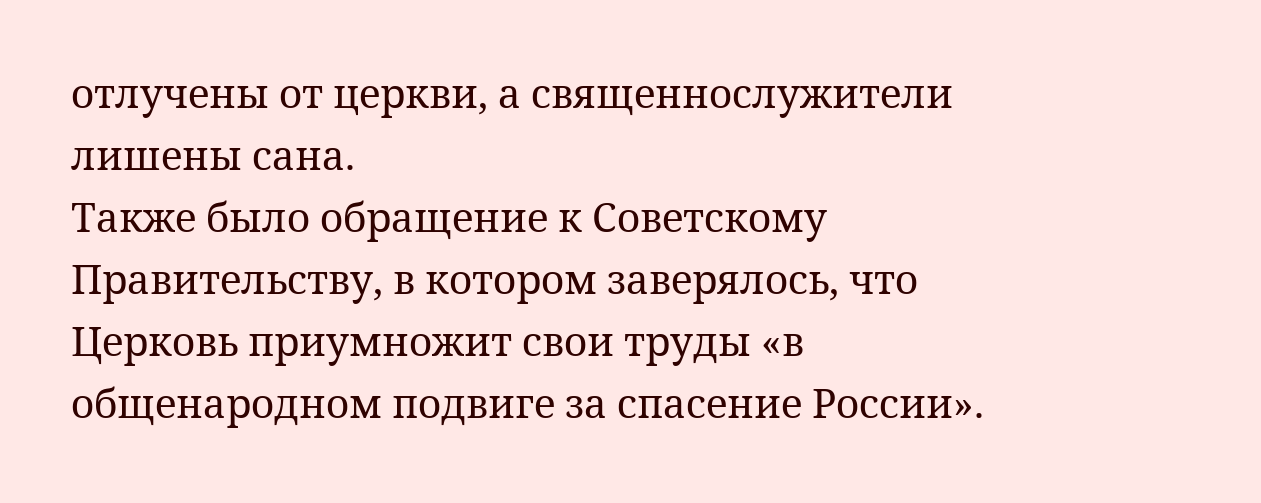отлучены от церкви, а священнослужители лишены сана.
Также было обращение к Советскому Правительству, в котором заверялось, что Церковь приумножит свои труды «в общенародном подвиге за спасение России».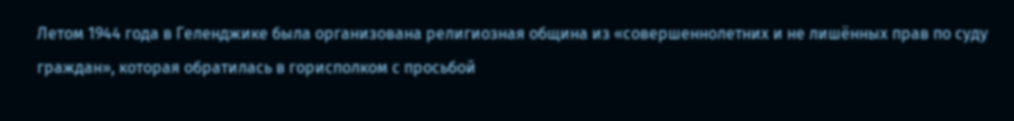Летом 1944 года в Геленджике была организована религиозная община из «совершеннолетних и не лишённых прав по суду граждан», которая обратилась в горисполком с просьбой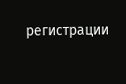регистрации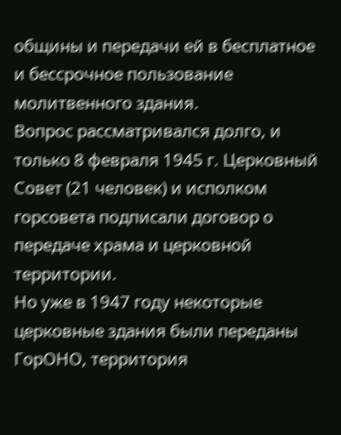общины и передачи ей в бесплатное и бессрочное пользование молитвенного здания.
Вопрос рассматривался долго, и только 8 февраля 1945 г. Церковный Совет (21 человек) и исполком горсовета подписали договор о передаче храма и церковной территории.
Но уже в 1947 году некоторые церковные здания были переданы ГорОНО, территория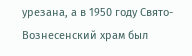урезана, а в 1950 году Свято-Вознесенский храм был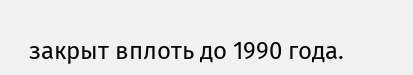закрыт вплоть до 1990 года.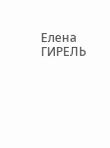Елена ГИРЕЛЬ